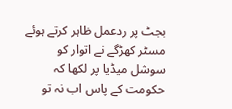بجٹ پر ردعمل ظاہر کرتے ہوئے مسٹر کھڑگے نے اتوار کو سوشل میڈیا پر لکھا کہ حکومت کے پاس اب نہ تو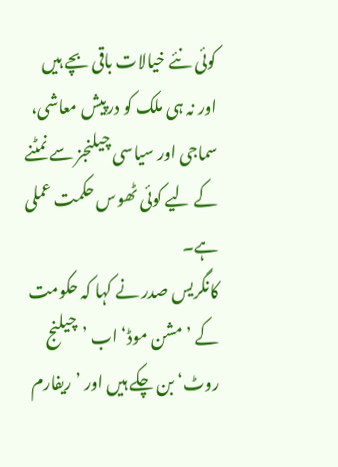کوئی نئے خیالات باقی بچے ہیں اور نہ ہی ملک کو درپیش معاشی، سماجی اور سیاسی چیلنجز سے نمٹنے کے لیے کوئی ٹھوس حکمت عملی ہے۔
کانگریس صدر نے کہا کہ حکومت کے ’مشن موڈ‘ اب ’چیلنج روٹ‘ بن چکے ہیں اور ’ریفارم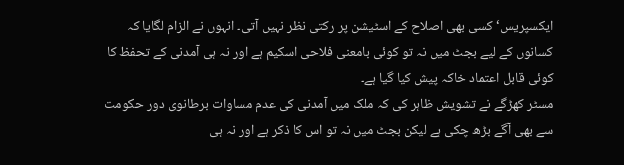ایکسپریس‘ کسی بھی اصلاح کے اسٹیشن پر رکتی نظر نہیں آتی۔ انہوں نے الزام لگایا کہ کسانوں کے لیے بجٹ میں نہ تو کوئی بامعنی فلاحی اسکیم ہے اور نہ ہی آمدنی کے تحفظ کا کوئی قابل اعتماد خاکہ پیش کیا گیا ہے۔
مسٹر کھڑگے نے تشویش ظاہر کی کہ ملک میں آمدنی کی عدم مساوات برطانوی دور حکومت سے بھی آگے بڑھ چکی ہے لیکن بجٹ میں نہ تو اس کا ذکر ہے اور نہ ہی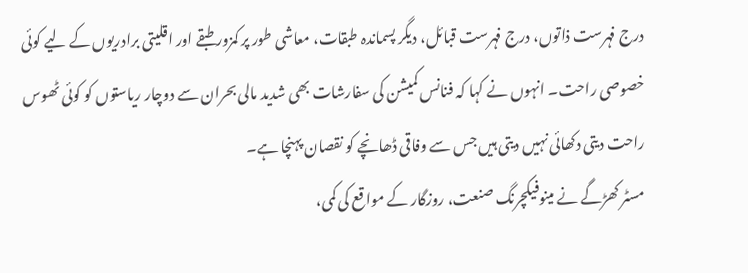درج فہرست ذاتوں، درج فہرست قبائل، دیگر پسماندہ طبقات، معاشی طور پر کمزور طبقے اور اقلیتی برادریوں کے لیے کوئی خصوصی راحت۔ انہوں نے کہا کہ فنانس کمیشن کی سفارشات بھی شدید مالی بحران سے دوچار ریاستوں کو کوئی ٹھوس راحت دیتی دکھائی نہیں دیتی ہیں جس سے وفاقی ڈھانچے کو نقصان پہنچا ہے۔
مسٹر کھڑگے نے مینوفیکچرنگ صنعت، روزگار کے مواقع کی کمی،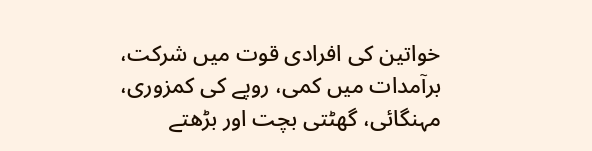خواتین کی افرادی قوت میں شرکت، برآمدات میں کمی، روپے کی کمزوری، مہنگائی، گھٹتی بچت اور بڑھتے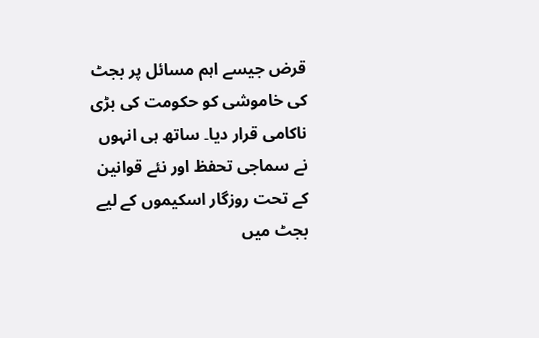قرض جیسے اہم مسائل پر بجٹ کی خاموشی کو حکومت کی بڑی ناکامی قرار دیا۔ ساتھ ہی انہوں نے سماجی تحفظ اور نئے قوانین کے تحت روزگار اسکیموں کے لیے بجٹ میں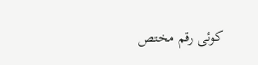کوئی رقم مختص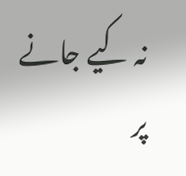نہ کیے جانے پر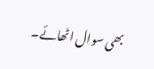بھی سوال اٹھائے۔